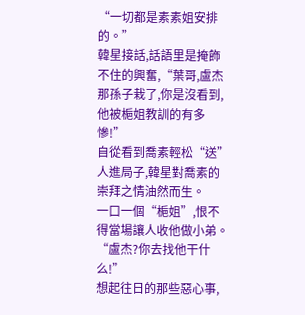“一切都是素素姐安排的。”
韓星接話,話語里是掩飾不住的興奮,“葉哥,盧杰那孫子栽了,你是沒看到,他被梔姐教訓的有多慘!”
自從看到喬素輕松“送”人進局子,韓星對喬素的崇拜之情油然而生。
一口一個“梔姐”,恨不得當場讓人收他做小弟。
“盧杰?你去找他干什么!”
想起往日的那些惡心事,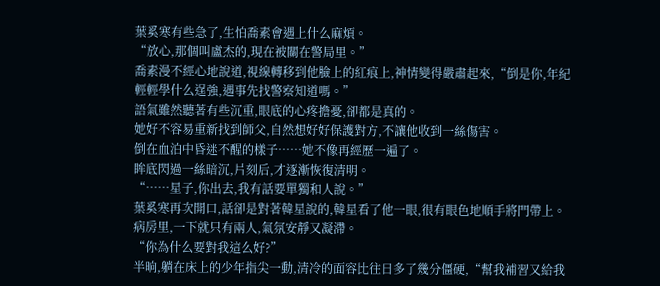葉奚寒有些急了,生怕喬素會遇上什么麻煩。
“放心,那個叫盧杰的,現在被關在警局里。”
喬素漫不經心地說道,視線轉移到他臉上的紅痕上,神情變得嚴肅起來,“倒是你,年紀輕輕學什么逞強,遇事先找警察知道嗎。”
語氣雖然聽著有些沉重,眼底的心疼擔憂,卻都是真的。
她好不容易重新找到師父,自然想好好保護對方,不讓他收到一絲傷害。
倒在血泊中昏迷不醒的樣子……她不像再經歷一遍了。
眸底閃過一絲暗沉,片刻后,才逐漸恢復清明。
“……星子,你出去,我有話要單獨和人說。”
葉奚寒再次開口,話卻是對著韓星說的,韓星看了他一眼,很有眼色地順手將門帶上。
病房里,一下就只有兩人,氣氛安靜又凝滯。
“你為什么要對我這么好?”
半晌,躺在床上的少年指尖一動,清冷的面容比往日多了幾分僵硬,“幫我補習又給我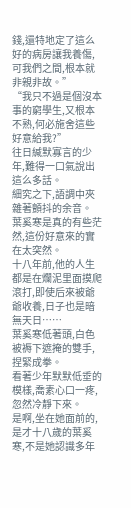錢,還特地定了這么好的病房讓我養傷,可我們之間,根本就非親非故。”
“我只不過是個沒本事的窮學生,又根本不熟,何必施舍這些好意給我?”
往日緘默寡言的少年,難得一口氣說出這么多話。
細究之下,語調中夾雜著顫抖的余音。
葉奚寒是真的有些茫然,這份好意來的實在太突然。
十八年前,他的人生都是在爛泥里面摸爬滾打,即使后來被爺爺收養,日子也是暗無天日……
葉奚寒低著頭,白色被褥下遮掩的雙手,捏緊成拳。
看著少年默默低垂的模樣,喬素心口一疼,忽然冷靜下來。
是啊,坐在她面前的,是才十八歲的葉奚寒,不是她認識多年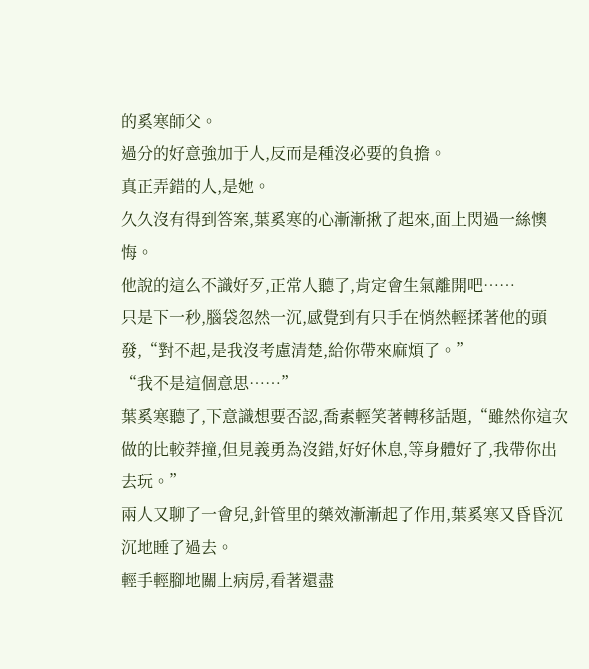的奚寒師父。
過分的好意強加于人,反而是種沒必要的負擔。
真正弄錯的人,是她。
久久沒有得到答案,葉奚寒的心漸漸揪了起來,面上閃過一絲懊悔。
他說的這么不識好歹,正常人聽了,肯定會生氣離開吧……
只是下一秒,腦袋忽然一沉,感覺到有只手在悄然輕揉著他的頭發,“對不起,是我沒考慮清楚,給你帶來麻煩了。”
“我不是這個意思……”
葉奚寒聽了,下意識想要否認,喬素輕笑著轉移話題,“雖然你這次做的比較莽撞,但見義勇為沒錯,好好休息,等身體好了,我帶你出去玩。”
兩人又聊了一會兒,針管里的藥效漸漸起了作用,葉奚寒又昏昏沉沉地睡了過去。
輕手輕腳地關上病房,看著還盡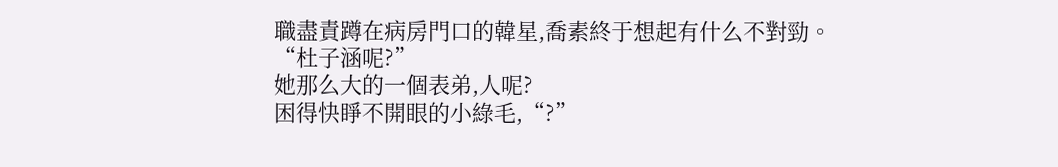職盡責蹲在病房門口的韓星,喬素終于想起有什么不對勁。
“杜子涵呢?”
她那么大的一個表弟,人呢?
困得快睜不開眼的小綠毛,“?”